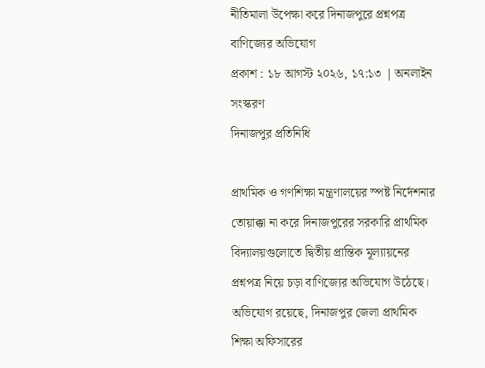নীতিমালা উপেক্ষা করে দিনাজপুরে প্রশ্নপত্র বাণিজ্যের অভিযোগ
প্রকাশ : ১৮ আগস্ট ২০২৬, ১৭:১৩ | অনলাইন সংস্করণ
দিনাজপুর প্রতিনিধি

প্রাথমিক ও গণশিক্ষা মন্ত্রণালয়ের স্পষ্ট নির্দেশনার তোয়াক্কা না করে দিনাজপুরের সরকারি প্রাথমিক বিদ্যালয়গুলোতে দ্বিতীয় প্রান্তিক মূল্যায়নের প্রশ্নপত্র নিয়ে চড়া বাণিজ্যের অভিযোগ উঠেছে। অভিযোগ রয়েছে, দিনাজপুর জেলা প্রাথমিক শিক্ষা অফিসারের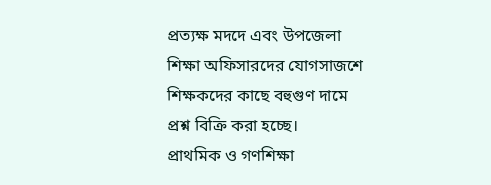প্রত্যক্ষ মদদে এবং উপজেলা শিক্ষা অফিসারদের যোগসাজশে শিক্ষকদের কাছে বহুগুণ দামে প্রশ্ন বিক্রি করা হচ্ছে।
প্রাথমিক ও গণশিক্ষা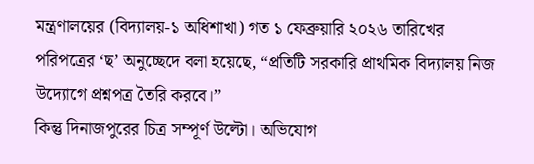মন্ত্রণালয়ের (বিদ্যালয়-১ অধিশাখা) গত ১ ফেব্রুয়ারি ২০২৬ তারিখের পরিপত্রের ‘ছ’ অনুচ্ছেদে বলা হয়েছে, “প্রতিটি সরকারি প্রাথমিক বিদ্যালয় নিজ উদ্যোগে প্রশ্নপত্র তৈরি করবে।”
কিন্তু দিনাজপুরের চিত্র সম্পূর্ণ উল্টো। অভিযোগ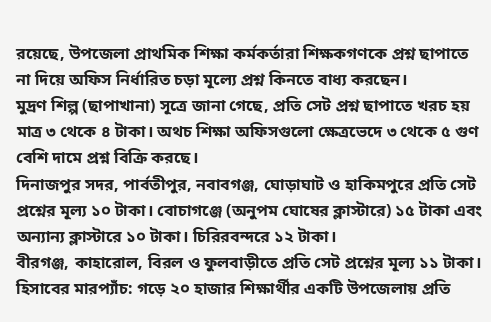রয়েছে, উপজেলা প্রাথমিক শিক্ষা কর্মকর্তারা শিক্ষকগণকে প্রশ্ন ছাপাতে না দিয়ে অফিস নির্ধারিত চড়া মূল্যে প্রশ্ন কিনতে বাধ্য করছেন।
মুদ্রণ শিল্প (ছাপাখানা) সূত্রে জানা গেছে, প্রতি সেট প্রশ্ন ছাপাতে খরচ হয় মাত্র ৩ থেকে ৪ টাকা। অথচ শিক্ষা অফিসগুলো ক্ষেত্রভেদে ৩ থেকে ৫ গুণ বেশি দামে প্রশ্ন বিক্রি করছে।
দিনাজপুর সদর, পার্বতীপুর, নবাবগঞ্জ, ঘোড়াঘাট ও হাকিমপুরে প্রতি সেট প্রশ্নের মূল্য ১০ টাকা। বোচাগঞ্জে (অনুপম ঘোষের ক্লাস্টারে) ১৫ টাকা এবং অন্যান্য ক্লাস্টারে ১০ টাকা। চিরিরবন্দরে ১২ টাকা।
বীরগঞ্জ, কাহারোল, বিরল ও ফুলবাড়ীতে প্রতি সেট প্রশ্নের মূল্য ১১ টাকা।
হিসাবের মারপ্যাঁচ: গড়ে ২০ হাজার শিক্ষার্থীর একটি উপজেলায় প্রতি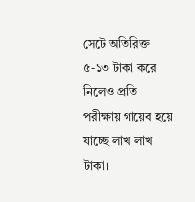সেটে অতিরিক্ত ৫-১৩ টাকা করে নিলেও প্রতি পরীক্ষায় গায়েব হয়ে যাচ্ছে লাখ লাখ টাকা।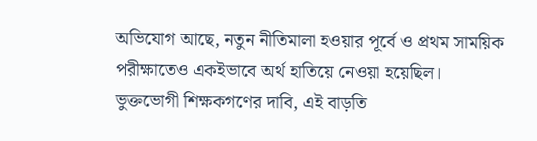অভিযোগ আছে, নতুন নীতিমালা হওয়ার পূর্বে ও প্রথম সাময়িক পরীক্ষাতেও একইভাবে অর্থ হাতিয়ে নেওয়া হয়েছিল। ভুক্তভোগী শিক্ষকগণের দাবি, এই বাড়তি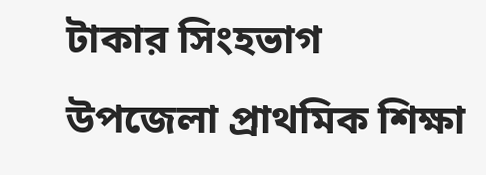টাকার সিংহভাগ উপজেলা প্রাথমিক শিক্ষা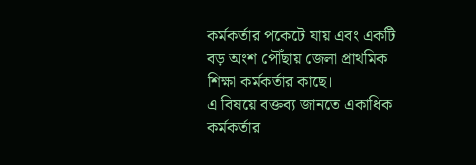কর্মকর্তার পকেটে যায় এবং একটি বড় অংশ পৌঁছায় জেলা প্রাথমিক শিক্ষা কর্মকর্তার কাছে।
এ বিষয়ে বক্তব্য জানতে একাধিক কর্মকর্তার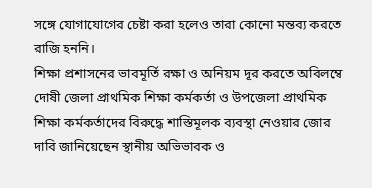সঙ্গে যোগাযোগের চেষ্টা করা হলেও তারা কোনো মন্তব্য করতে রাজি হননি।
শিক্ষা প্রশাসনের ভাবমূর্তি রক্ষা ও অনিয়ম দূর করতে অবিলম্বে দোষী জেলা প্রাথমিক শিক্ষা কর্মকর্তা ও উপজেলা প্রাথমিক শিক্ষা কর্মকর্তাদের বিরুদ্ধে শাস্তিমূলক ব্যবস্থা নেওয়ার জোর দাবি জানিয়েছেন স্থানীয় অভিভাবক ও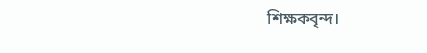শিক্ষকবৃন্দ।